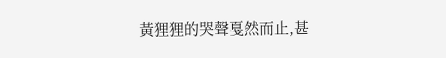黃狸狸的哭聲戛然而止,甚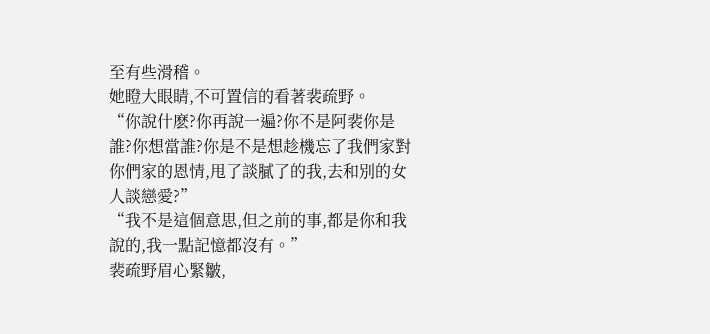至有些滑稽。
她瞪大眼睛,不可置信的看著裴疏野。
“你說什麽?你再說一遍?你不是阿裴你是誰?你想當誰?你是不是想趁機忘了我們家對你們家的恩情,甩了談膩了的我,去和別的女人談戀愛?”
“我不是這個意思,但之前的事,都是你和我說的,我一點記憶都沒有。”
裴疏野眉心緊皺,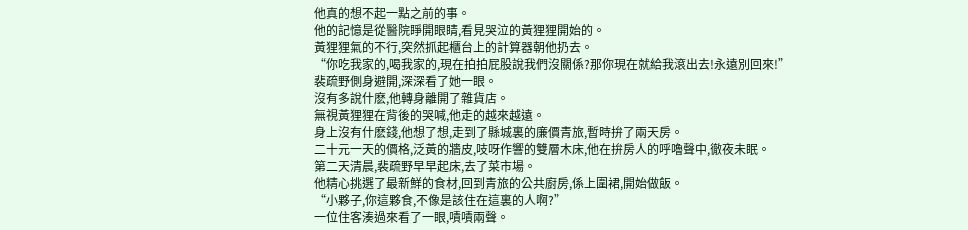他真的想不起一點之前的事。
他的記憶是從醫院睜開眼睛,看見哭泣的黃狸狸開始的。
黃狸狸氣的不行,突然抓起櫃台上的計算器朝他扔去。
“你吃我家的,喝我家的,現在拍拍屁股說我們沒關係?那你現在就給我滾出去!永遠別回來!”
裴疏野側身避開,深深看了她一眼。
沒有多說什麽,他轉身離開了雜貨店。
無視黃狸狸在背後的哭喊,他走的越來越遠。
身上沒有什麽錢,他想了想,走到了縣城裏的廉價青旅,暫時拚了兩天房。
二十元一天的價格,泛黃的牆皮,吱呀作響的雙層木床,他在拚房人的呼嚕聲中,徹夜未眠。
第二天清晨,裴疏野早早起床,去了菜市場。
他精心挑選了最新鮮的食材,回到青旅的公共廚房,係上圍裙,開始做飯。
“小夥子,你這夥食,不像是該住在這裏的人啊?”
一位住客湊過來看了一眼,嘖嘖兩聲。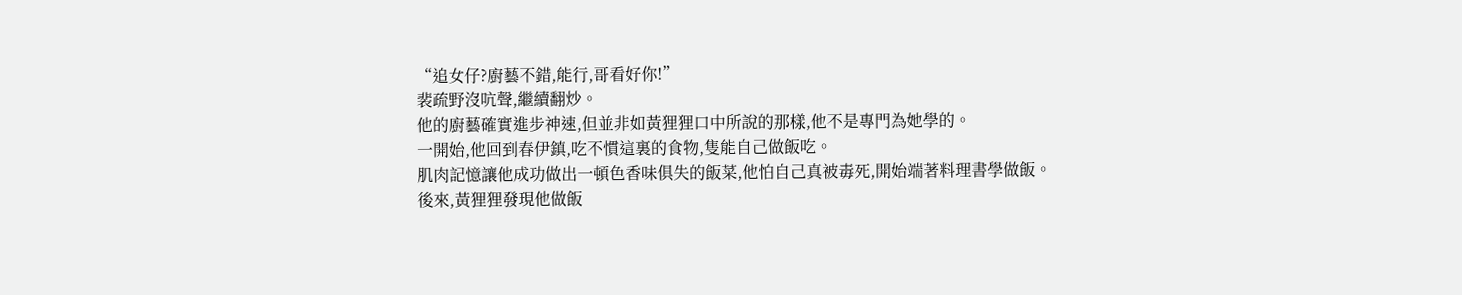“追女仔?廚藝不錯,能行,哥看好你!”
裴疏野沒吭聲,繼續翻炒。
他的廚藝確實進步神速,但並非如黃狸狸口中所說的那樣,他不是專門為她學的。
一開始,他回到春伊鎮,吃不慣這裏的食物,隻能自己做飯吃。
肌肉記憶讓他成功做出一頓色香味俱失的飯菜,他怕自己真被毒死,開始端著料理書學做飯。
後來,黃狸狸發現他做飯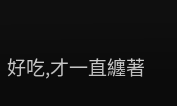好吃,才一直纏著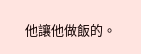他讓他做飯的。